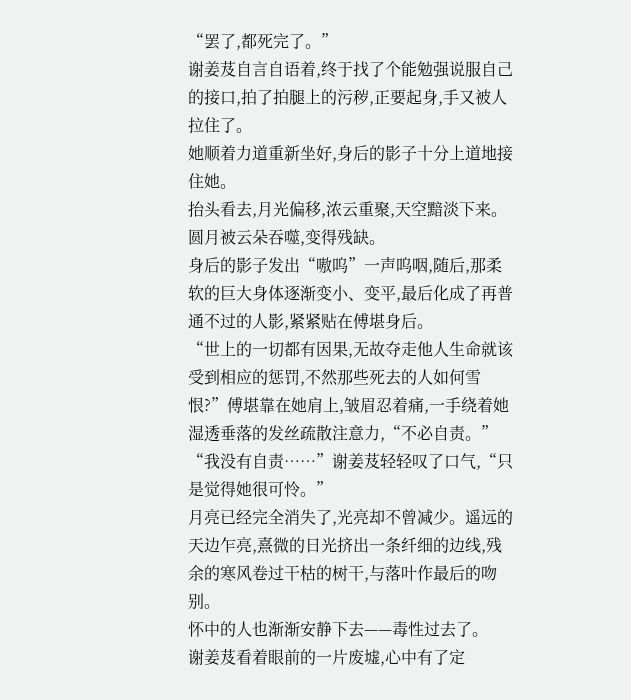“罢了,都死完了。”
谢姜芨自言自语着,终于找了个能勉强说服自己的接口,拍了拍腿上的污秽,正要起身,手又被人拉住了。
她顺着力道重新坐好,身后的影子十分上道地接住她。
抬头看去,月光偏移,浓云重聚,天空黯淡下来。
圆月被云朵吞噬,变得残缺。
身后的影子发出“嗷呜”一声呜咽,随后,那柔软的巨大身体逐渐变小、变平,最后化成了再普通不过的人影,紧紧贴在傅堪身后。
“世上的一切都有因果,无故夺走他人生命就该受到相应的惩罚,不然那些死去的人如何雪恨?”傅堪靠在她肩上,皱眉忍着痛,一手绕着她湿透垂落的发丝疏散注意力,“不必自责。”
“我没有自责……”谢姜芨轻轻叹了口气,“只是觉得她很可怜。”
月亮已经完全消失了,光亮却不曾减少。遥远的天边乍亮,熹微的日光挤出一条纤细的边线,残余的寒风卷过干枯的树干,与落叶作最后的吻别。
怀中的人也渐渐安静下去——毒性过去了。
谢姜芨看着眼前的一片废墟,心中有了定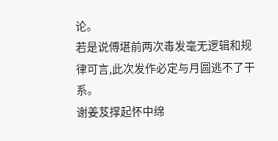论。
若是说傅堪前两次毒发毫无逻辑和规律可言,此次发作必定与月圆逃不了干系。
谢姜芨撑起怀中绵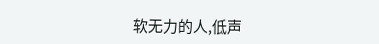软无力的人,低声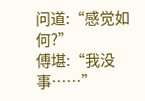问道:“感觉如何?”
傅堪:“我没事……”